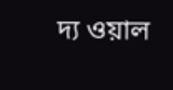দ্য ওয়াল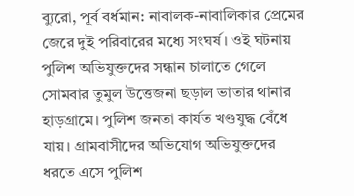ব্যুরো, পূর্ব বর্ধমান: নাবালক-নাবালিকার প্রেমের জেরে দুই পরিবারের মধ্যে সংঘর্ষ। ওই ঘটনায় পুলিশ অভিযুক্তদের সন্ধান চালাতে গেলে সোমবার তুমুল উত্তেজনা ছড়াল ভাতার থানার হাড়গ্রামে। পুলিশ জনতা কার্যত খণ্ডযুদ্ধ বেঁধে যায়। গ্রামবাসীদের অভিযোগ অভিযুক্তদের ধরতে এসে পুলিশ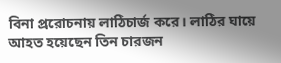বিনা প্ররোচনায় লাঠিচার্জ করে। লাঠির ঘায়ে আহত হয়েছেন তিন চারজন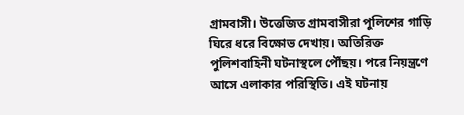গ্রামবাসী। উত্তেজিত গ্রামবাসীরা পুলিশের গাড়ি ঘিরে ধরে বিক্ষোভ দেখায়। অতিরিক্ত পুলিশবাহিনী ঘটনাস্থলে পৌঁছয়। পরে নিয়ন্ত্রণে আসে এলাকার পরিস্থিতি। এই ঘটনায়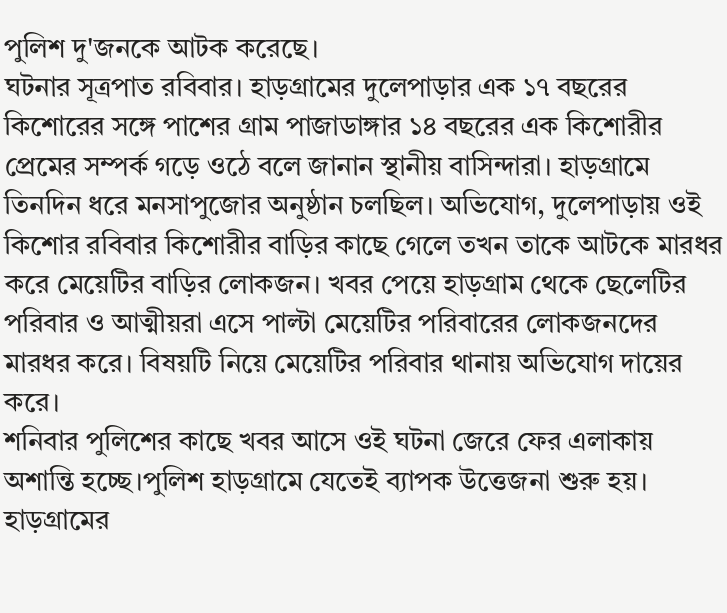পুলিশ দু'জনকে আটক করেছে।
ঘটনার সূত্রপাত রবিবার। হাড়গ্রামের দুলেপাড়ার এক ১৭ বছরের কিশোরের সঙ্গে পাশের গ্রাম পাজাডাঙ্গার ১৪ বছরের এক কিশোরীর প্রেমের সম্পর্ক গড়ে ওঠে বলে জানান স্থানীয় বাসিন্দারা। হাড়গ্রামে তিনদিন ধরে মনসাপুজোর অনুষ্ঠান চলছিল। অভিযোগ, দুলেপাড়ায় ওই কিশোর রবিবার কিশোরীর বাড়ির কাছে গেলে তখন তাকে আটকে মারধর করে মেয়েটির বাড়ির লোকজন। খবর পেয়ে হাড়গ্রাম থেকে ছেলেটির পরিবার ও আত্মীয়রা এসে পাল্টা মেয়েটির পরিবারের লোকজনদের মারধর করে। বিষয়টি নিয়ে মেয়েটির পরিবার থানায় অভিযোগ দায়ের করে।
শনিবার পুলিশের কাছে খবর আসে ওই ঘটনা জেরে ফের এলাকায় অশান্তি হচ্ছে।পুলিশ হাড়গ্রামে যেতেই ব্যাপক উত্তেজনা শুরু হয়। হাড়গ্রামের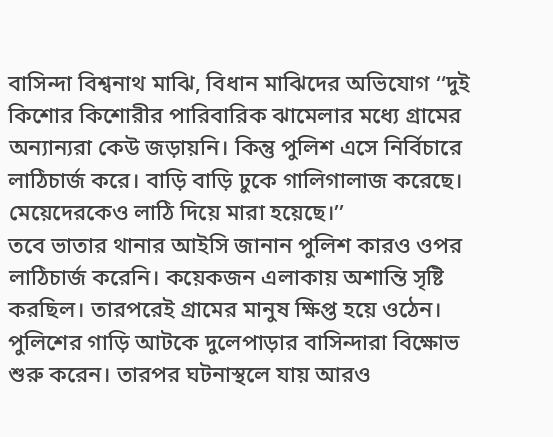বাসিন্দা বিশ্বনাথ মাঝি, বিধান মাঝিদের অভিযোগ ‘‘দুই কিশোর কিশোরীর পারিবারিক ঝামেলার মধ্যে গ্রামের অন্যান্যরা কেউ জড়ায়নি। কিন্তু পুলিশ এসে নির্বিচারে লাঠিচার্জ করে। বাড়ি বাড়ি ঢুকে গালিগালাজ করেছে। মেয়েদেরকেও লাঠি দিয়ে মারা হয়েছে।’’
তবে ভাতার থানার আইসি জানান পুলিশ কারও ওপর লাঠিচার্জ করেনি। কয়েকজন এলাকায় অশান্তি সৃষ্টি করছিল। তারপরেই গ্রামের মানুষ ক্ষিপ্ত হয়ে ওঠেন। পুলিশের গাড়ি আটকে দুলেপাড়ার বাসিন্দারা বিক্ষোভ শুরু করেন। তারপর ঘটনাস্থলে যায় আরও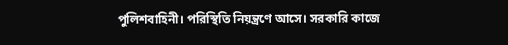পুলিশবাহিনী। পরিস্থিতি নিয়ন্ত্রণে আসে। সরকারি কাজে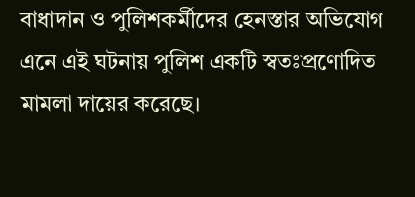বাধাদান ও পুলিশকর্মীদের হেনস্তার অভিযোগ এনে এই ঘটনায় পুলিশ একটি স্বতঃপ্রণোদিত মামলা দায়ের করেছে।